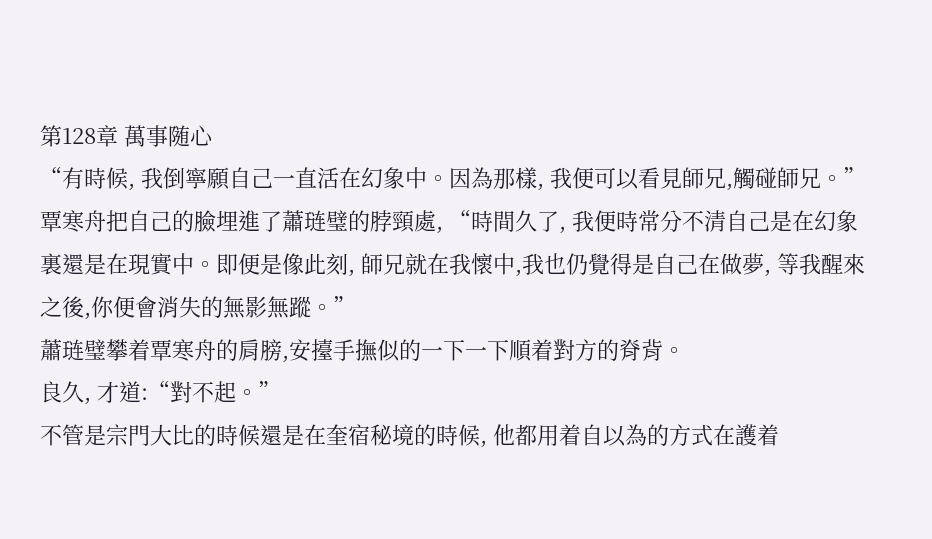第128章 萬事随心
“有時候, 我倒寧願自己一直活在幻象中。因為那樣, 我便可以看見師兄,觸碰師兄。”
覃寒舟把自己的臉埋進了蕭琏璧的脖頸處, “時間久了, 我便時常分不清自己是在幻象裏還是在現實中。即便是像此刻, 師兄就在我懷中,我也仍覺得是自己在做夢, 等我醒來之後,你便會消失的無影無蹤。”
蕭琏璧攀着覃寒舟的肩膀,安擡手撫似的一下一下順着對方的脊背。
良久, 才道:“對不起。”
不管是宗門大比的時候還是在奎宿秘境的時候, 他都用着自以為的方式在護着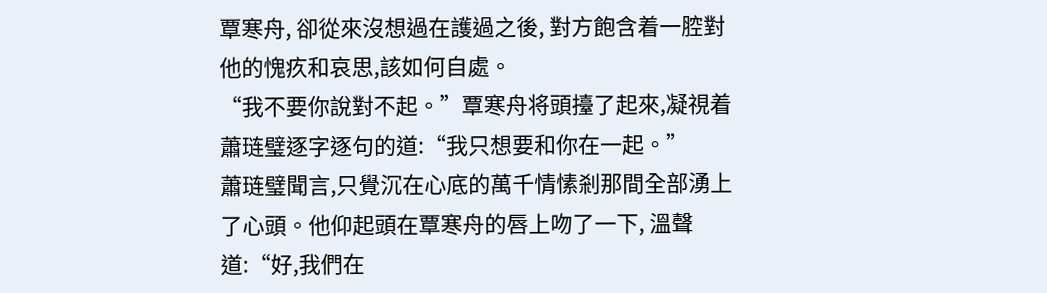覃寒舟, 卻從來沒想過在護過之後, 對方飽含着一腔對他的愧疚和哀思,該如何自處。
“我不要你說對不起。”覃寒舟将頭擡了起來,凝視着蕭琏璧逐字逐句的道:“我只想要和你在一起。”
蕭琏璧聞言,只覺沉在心底的萬千情愫剎那間全部湧上了心頭。他仰起頭在覃寒舟的唇上吻了一下, 溫聲道:“好,我們在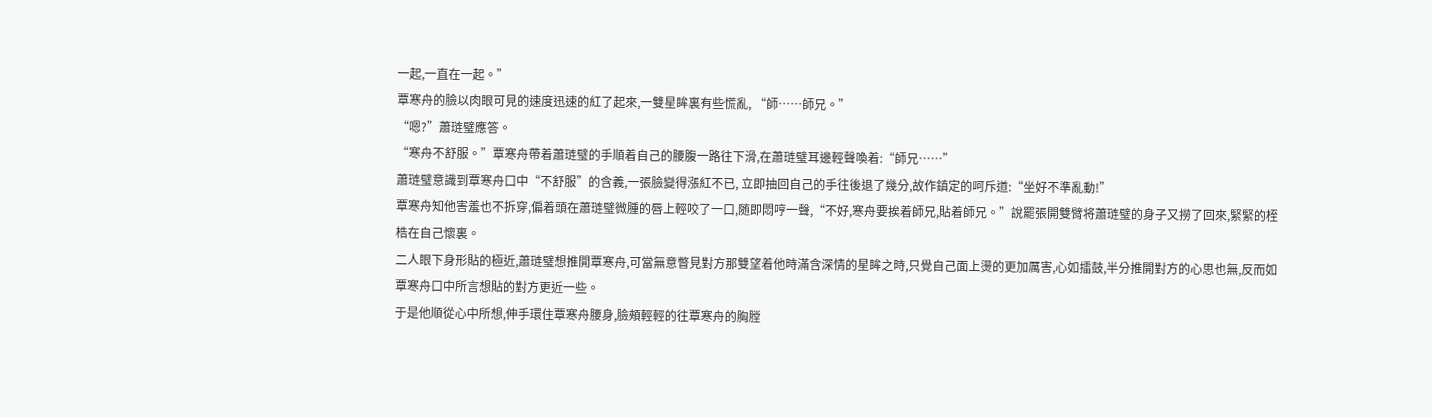一起,一直在一起。”
覃寒舟的臉以肉眼可見的速度迅速的紅了起來,一雙星眸裏有些慌亂, “師……師兄。”
“嗯?”蕭琏璧應答。
“寒舟不舒服。”覃寒舟帶着蕭琏璧的手順着自己的腰腹一路往下滑,在蕭琏璧耳邊輕聲喚着:“師兄……”
蕭琏璧意識到覃寒舟口中“不舒服”的含義,一張臉變得漲紅不已, 立即抽回自己的手往後退了幾分,故作鎮定的呵斥道:“坐好不準亂動!”
覃寒舟知他害羞也不拆穿,偏着頭在蕭琏璧微腫的唇上輕咬了一口,随即悶哼一聲,“不好,寒舟要挨着師兄,貼着師兄。”說罷張開雙臂将蕭琏璧的身子又撈了回來,緊緊的桎梏在自己懷裏。
二人眼下身形貼的極近,蕭琏璧想推開覃寒舟,可當無意瞥見對方那雙望着他時滿含深情的星眸之時,只覺自己面上燙的更加厲害,心如擂鼓,半分推開對方的心思也無,反而如覃寒舟口中所言想貼的對方更近一些。
于是他順從心中所想,伸手環住覃寒舟腰身,臉頰輕輕的往覃寒舟的胸膛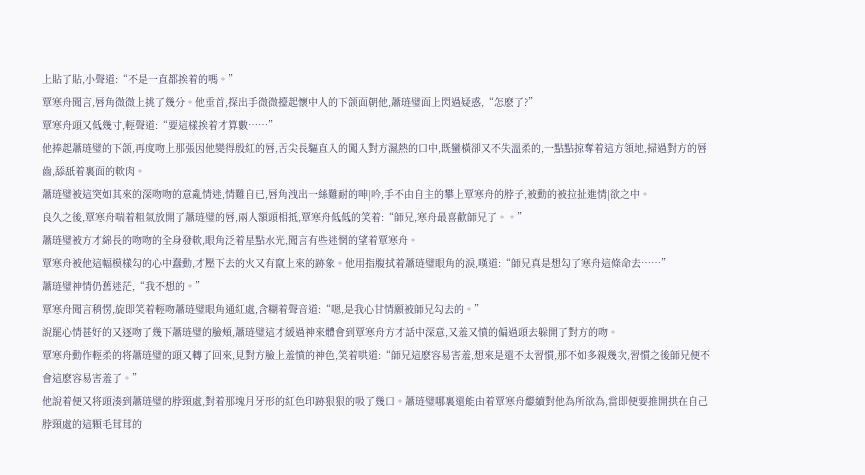上貼了貼,小聲道:“不是一直都挨着的嗎。”
覃寒舟聞言,唇角微微上挑了幾分。他垂首,探出手微微擡起懷中人的下颌面朝他,蕭琏璧面上閃過疑惑,“怎麽了?”
覃寒舟頭又低幾寸,輕聲道:“要這樣挨着才算數……”
他捧起蕭琏璧的下颌,再度吻上那張因他變得殷紅的唇,舌尖長驅直入的闖入對方濕熱的口中,既蠻橫卻又不失溫柔的,一點點掠奪着這方領地,掃過對方的唇齒,舔舐着裏面的軟肉。
蕭琏璧被這突如其來的深吻吻的意亂情迷,情難自已,唇角洩出一絲難耐的呻|吟,手不由自主的攀上覃寒舟的脖子,被動的被拉扯進情|欲之中。
良久之後,覃寒舟喘着粗氣放開了蕭琏璧的唇,兩人額頭相抵,覃寒舟低低的笑着:“師兄,寒舟最喜歡師兄了。。”
蕭琏璧被方才綿長的吻吻的全身發軟,眼角泛着星點水光,聞言有些迷惘的望着覃寒舟。
覃寒舟被他這幅模樣勾的心中蠢動,才壓下去的火又有竄上來的跡象。他用指腹拭着蕭琏璧眼角的淚,嘆道:“師兄真是想勾了寒舟這條命去……”
蕭琏璧神情仍舊迷茫,“我不想的。”
覃寒舟聞言稍愣,旋即笑着輕吻蕭琏璧眼角通紅處,含糊着聲音道:“嗯,是我心甘情願被師兄勾去的。”
說罷心情甚好的又逐吻了幾下蕭琏璧的臉頰,蕭琏璧這才緩過神來體會到覃寒舟方才話中深意,又羞又憤的偏過頭去躲開了對方的吻。
覃寒舟動作輕柔的将蕭琏璧的頭又轉了回來,見對方臉上羞憤的神色,笑着哄道:“師兄這麽容易害羞,想來是還不太習慣,那不如多親幾次,習慣之後師兄便不會這麽容易害羞了。”
他說着便又将頭湊到蕭琏璧的脖頸處,對着那塊月牙形的紅色印跡狠狠的吸了幾口。蕭琏璧哪裏還能由着覃寒舟繼續對他為所欲為,當即便要推開拱在自己脖頸處的這顆毛茸茸的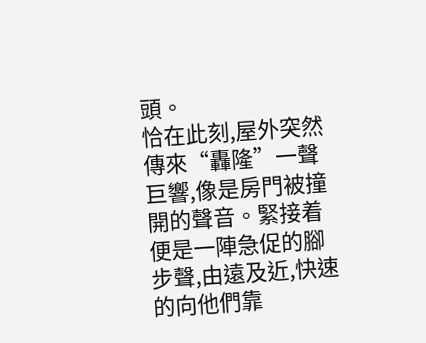頭。
恰在此刻,屋外突然傳來“轟隆”一聲巨響,像是房門被撞開的聲音。緊接着便是一陣急促的腳步聲,由遠及近,快速的向他們靠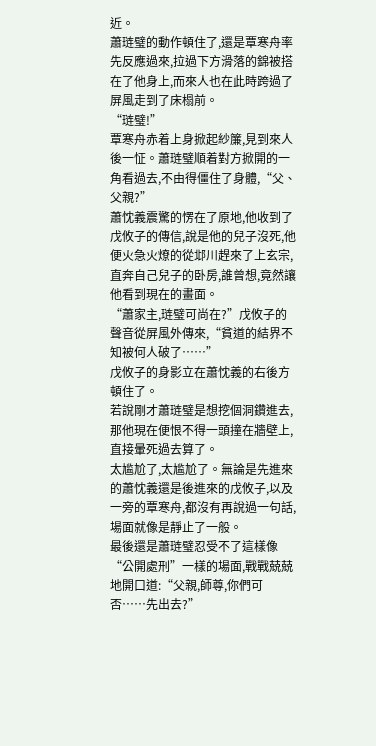近。
蕭琏璧的動作頓住了,還是覃寒舟率先反應過來,拉過下方滑落的錦被搭在了他身上,而來人也在此時跨過了屏風走到了床榻前。
“琏璧!”
覃寒舟赤着上身掀起紗簾,見到來人後一怔。蕭琏璧順着對方掀開的一角看過去,不由得僵住了身體,“父、父親?”
蕭忱義震驚的愣在了原地,他收到了戊攸子的傳信,說是他的兒子沒死,他便火急火燎的從邶川趕來了上玄宗,直奔自己兒子的卧房,誰曾想,竟然讓他看到現在的畫面。
“蕭家主,琏璧可尚在?”戊攸子的聲音從屏風外傳來,“貧道的結界不知被何人破了……”
戊攸子的身影立在蕭忱義的右後方頓住了。
若說剛才蕭琏璧是想挖個洞鑽進去,那他現在便恨不得一頭撞在牆壁上,直接暈死過去算了。
太尴尬了,太尴尬了。無論是先進來的蕭忱義還是後進來的戊攸子,以及一旁的覃寒舟,都沒有再說過一句話,場面就像是靜止了一般。
最後還是蕭琏璧忍受不了這樣像“公開處刑”一樣的場面,戰戰兢兢地開口道:“父親,師尊,你們可否……先出去?”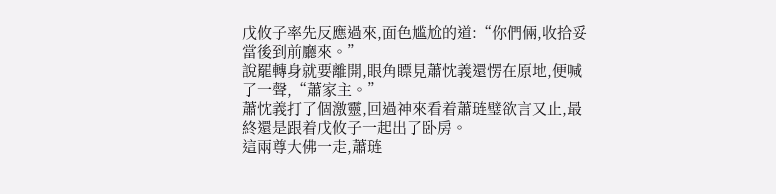戊攸子率先反應過來,面色尴尬的道:“你們倆,收拾妥當後到前廳來。”
說罷轉身就要離開,眼角瞟見蕭忱義還愣在原地,便喊了一聲,“蕭家主。”
蕭忱義打了個激靈,回過神來看着蕭琏璧欲言又止,最終還是跟着戊攸子一起出了卧房。
這兩尊大佛一走,蕭琏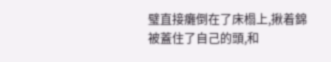璧直接癱倒在了床榻上,揪着錦被蓋住了自己的頭,和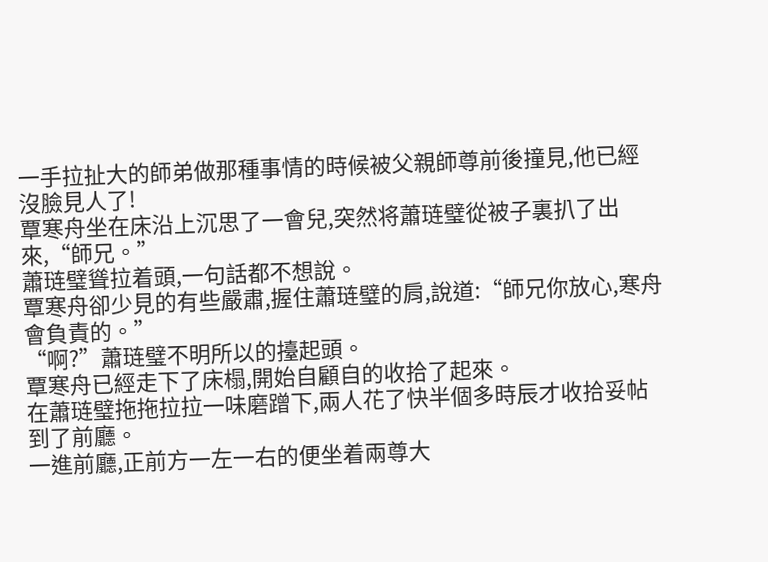一手拉扯大的師弟做那種事情的時候被父親師尊前後撞見,他已經沒臉見人了!
覃寒舟坐在床沿上沉思了一會兒,突然将蕭琏璧從被子裏扒了出來,“師兄。”
蕭琏璧聳拉着頭,一句話都不想說。
覃寒舟卻少見的有些嚴肅,握住蕭琏璧的肩,說道:“師兄你放心,寒舟會負責的。”
“啊?”蕭琏璧不明所以的擡起頭。
覃寒舟已經走下了床榻,開始自顧自的收拾了起來。
在蕭琏璧拖拖拉拉一味磨蹭下,兩人花了快半個多時辰才收拾妥帖到了前廳。
一進前廳,正前方一左一右的便坐着兩尊大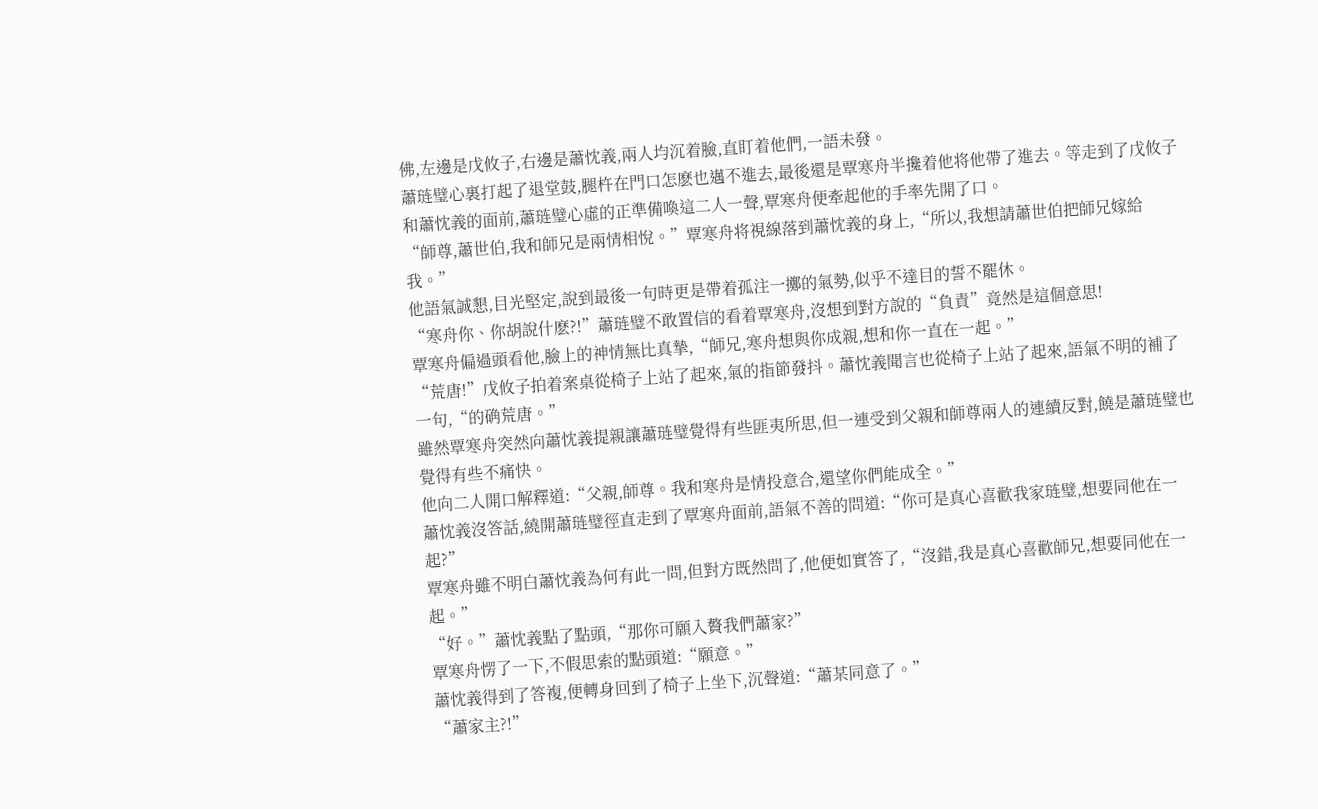佛,左邊是戊攸子,右邊是蕭忱義,兩人均沉着臉,直盯着他們,一語未發。
蕭琏璧心裏打起了退堂鼓,腿杵在門口怎麽也邁不進去,最後還是覃寒舟半攙着他将他帶了進去。等走到了戊攸子和蕭忱義的面前,蕭琏璧心虛的正準備喚這二人一聲,覃寒舟便牽起他的手率先開了口。
“師尊,蕭世伯,我和師兄是兩情相悅。”覃寒舟将視線落到蕭忱義的身上,“所以,我想請蕭世伯把師兄嫁給我。”
他語氣誠懇,目光堅定,說到最後一句時更是帶着孤注一擲的氣勢,似乎不達目的誓不罷休。
“寒舟你、你胡說什麽?!”蕭琏璧不敢置信的看着覃寒舟,沒想到對方說的“負責”竟然是這個意思!
覃寒舟偏過頭看他,臉上的神情無比真摯,“師兄,寒舟想與你成親,想和你一直在一起。”
“荒唐!”戊攸子拍着案桌從椅子上站了起來,氣的指節發抖。蕭忱義聞言也從椅子上站了起來,語氣不明的補了一句,“的确荒唐。”
雖然覃寒舟突然向蕭忱義提親讓蕭琏璧覺得有些匪夷所思,但一連受到父親和師尊兩人的連續反對,饒是蕭琏璧也覺得有些不痛快。
他向二人開口解釋道:“父親,師尊。我和寒舟是情投意合,還望你們能成全。”
蕭忱義沒答話,繞開蕭琏璧徑直走到了覃寒舟面前,語氣不善的問道:“你可是真心喜歡我家琏璧,想要同他在一起?”
覃寒舟雖不明白蕭忱義為何有此一問,但對方既然問了,他便如實答了,“沒錯,我是真心喜歡師兄,想要同他在一起。”
“好。”蕭忱義點了點頭,“那你可願入贅我們蕭家?”
覃寒舟愣了一下,不假思索的點頭道:“願意。”
蕭忱義得到了答複,便轉身回到了椅子上坐下,沉聲道:“蕭某同意了。”
“蕭家主?!”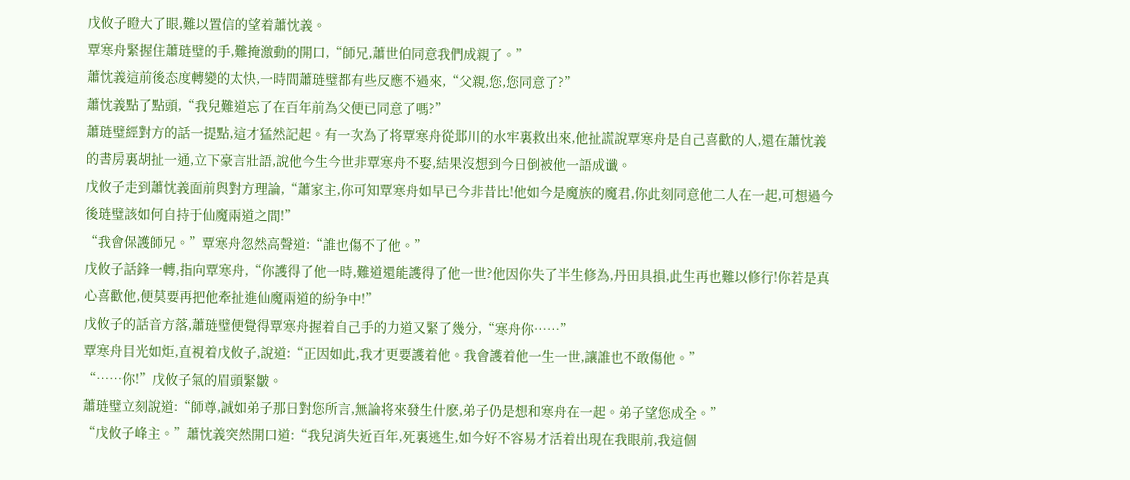戊攸子瞪大了眼,難以置信的望着蕭忱義。
覃寒舟緊握住蕭琏璧的手,難掩激動的開口,“師兄,蕭世伯同意我們成親了。”
蕭忱義這前後态度轉變的太快,一時間蕭琏璧都有些反應不過來,“父親,您,您同意了?”
蕭忱義點了點頭,“我兒難道忘了在百年前為父便已同意了嗎?”
蕭琏璧經對方的話一提點,這才猛然記起。有一次為了将覃寒舟從邶川的水牢裏救出來,他扯謊說覃寒舟是自己喜歡的人,還在蕭忱義的書房裏胡扯一通,立下豪言壯語,說他今生今世非覃寒舟不娶,結果沒想到今日倒被他一語成谶。
戊攸子走到蕭忱義面前與對方理論,“蕭家主,你可知覃寒舟如早已今非昔比!他如今是魔族的魔君,你此刻同意他二人在一起,可想過今後琏璧該如何自持于仙魔兩道之間!”
“我會保護師兄。”覃寒舟忽然高聲道:“誰也傷不了他。”
戊攸子話鋒一轉,指向覃寒舟,“你護得了他一時,難道還能護得了他一世?他因你失了半生修為,丹田具損,此生再也難以修行!你若是真心喜歡他,便莫要再把他牽扯進仙魔兩道的紛争中!”
戊攸子的話音方落,蕭琏璧便覺得覃寒舟握着自己手的力道又緊了幾分,“寒舟你……”
覃寒舟目光如炬,直視着戊攸子,說道:“正因如此,我才更要護着他。我會護着他一生一世,讓誰也不敢傷他。”
“……你!”戊攸子氣的眉頭緊皺。
蕭琏璧立刻說道:“師尊,誠如弟子那日對您所言,無論将來發生什麽,弟子仍是想和寒舟在一起。弟子望您成全。”
“戊攸子峰主。”蕭忱義突然開口道:“我兒消失近百年,死裏逃生,如今好不容易才活着出現在我眼前,我這個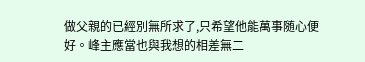做父親的已經別無所求了,只希望他能萬事随心便好。峰主應當也與我想的相差無二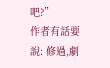吧?”
作者有話要說: 修過,劇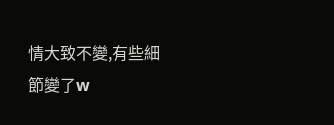情大致不變,有些細節變了w